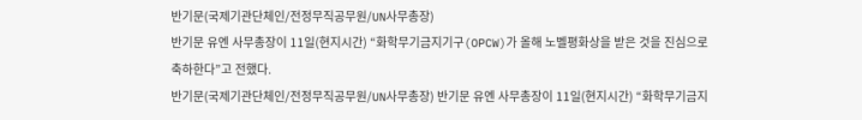반기문(국제기관단체인/전정무직공무원/UN사무총장)
반기문 유엔 사무총장이 11일(현지시간) “화학무기금지기구(OPCW)가 올해 노벨평화상을 받은 것을 진심으로 축하한다”고 전했다.
반기문(국제기관단체인/전정무직공무원/UN사무총장) 반기문 유엔 사무총장이 11일(현지시간) “화학무기금지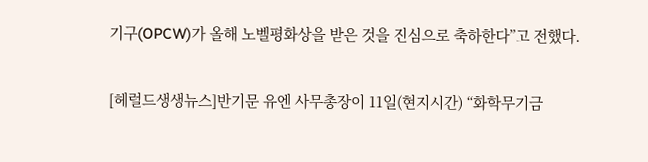기구(OPCW)가 올해 노벨평화상을 받은 것을 진심으로 축하한다”고 전했다.

[헤럴드생생뉴스]반기문 유엔 사무총장이 11일(현지시간) “화학무기금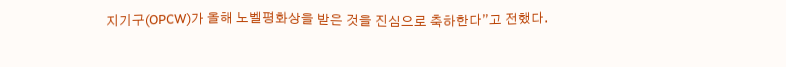지기구(OPCW)가 올해 노벨평화상을 받은 것을 진심으로 축하한다”고 전했다.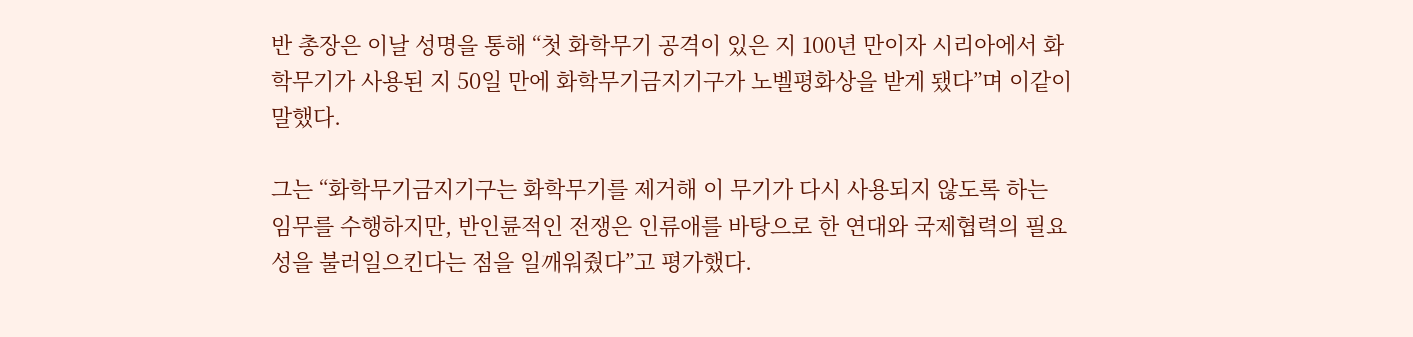반 총장은 이날 성명을 통해 “첫 화학무기 공격이 있은 지 100년 만이자 시리아에서 화학무기가 사용된 지 50일 만에 화학무기금지기구가 노벨평화상을 받게 됐다”며 이같이 말했다.

그는 “화학무기금지기구는 화학무기를 제거해 이 무기가 다시 사용되지 않도록 하는 임무를 수행하지만, 반인륜적인 전쟁은 인류애를 바탕으로 한 연대와 국제협력의 필요성을 불러일으킨다는 점을 일깨워줬다”고 평가했다.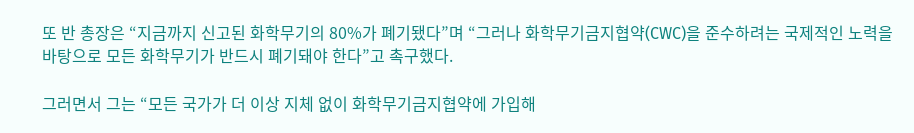또 반 총장은 “지금까지 신고된 화학무기의 80%가 폐기됐다”며 “그러나 화학무기금지협약(CWC)을 준수하려는 국제적인 노력을 바탕으로 모든 화학무기가 반드시 폐기돼야 한다”고 촉구했다.

그러면서 그는 “모든 국가가 더 이상 지체 없이 화학무기금지협약에 가입해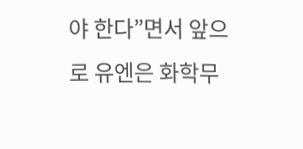야 한다”면서 앞으로 유엔은 화학무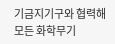기금지기구와 협력해 모든 화학무기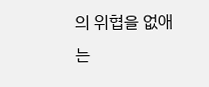의 위협을 없애는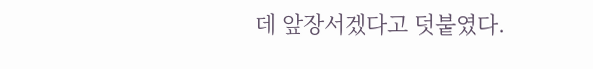데 앞장서겠다고 덧붙였다.